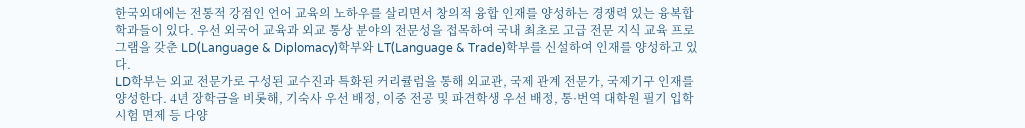한국외대에는 전통적 강점인 언어 교육의 노하우를 살리면서 창의적 융합 인재를 양성하는 경쟁력 있는 융복합 학과들이 있다. 우선 외국어 교육과 외교 통상 분야의 전문성을 접목하여 국내 최초로 고급 전문 지식 교육 프로그램을 갖춘 LD(Language & Diplomacy)학부와 LT(Language & Trade)학부를 신설하여 인재를 양성하고 있다.
LD학부는 외교 전문가로 구성된 교수진과 특화된 커리큘럼을 통해 외교관, 국제 관계 전문가, 국제기구 인재를 양성한다. 4년 장학금을 비롯해, 기숙사 우선 배정, 이중 전공 및 파견학생 우선 배정, 통·번역 대학원 필기 입학시험 면제 등 다양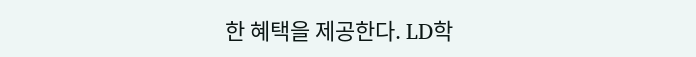한 혜택을 제공한다. LD학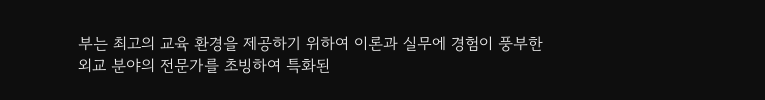부는 최고의 교육 환경을 제공하기 위하여 이론과 실무에 경험이 풍부한 외교 분야의 전문가를 초빙하여 특화된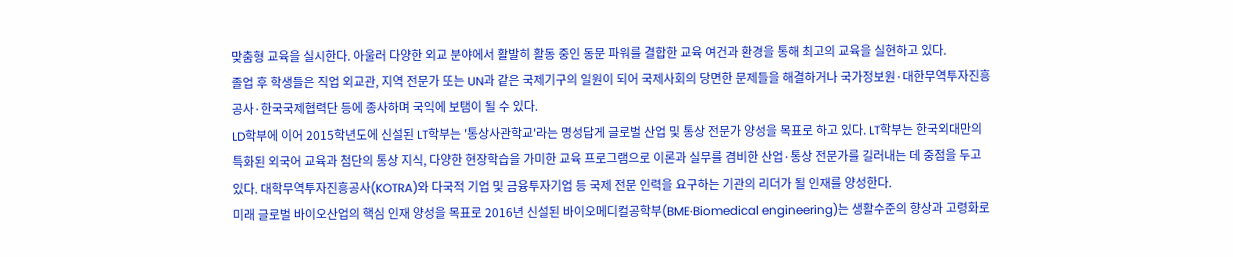맞춤형 교육을 실시한다. 아울러 다양한 외교 분야에서 활발히 활동 중인 동문 파워를 결합한 교육 여건과 환경을 통해 최고의 교육을 실현하고 있다.
졸업 후 학생들은 직업 외교관, 지역 전문가 또는 UN과 같은 국제기구의 일원이 되어 국제사회의 당면한 문제들을 해결하거나 국가정보원·대한무역투자진흥공사·한국국제협력단 등에 종사하며 국익에 보탬이 될 수 있다.
LD학부에 이어 2015학년도에 신설된 LT학부는 '통상사관학교'라는 명성답게 글로벌 산업 및 통상 전문가 양성을 목표로 하고 있다. LT학부는 한국외대만의 특화된 외국어 교육과 첨단의 통상 지식, 다양한 현장학습을 가미한 교육 프로그램으로 이론과 실무를 겸비한 산업·통상 전문가를 길러내는 데 중점을 두고 있다. 대학무역투자진흥공사(KOTRA)와 다국적 기업 및 금융투자기업 등 국제 전문 인력을 요구하는 기관의 리더가 될 인재를 양성한다.
미래 글로벌 바이오산업의 핵심 인재 양성을 목표로 2016년 신설된 바이오메디컬공학부(BME·Biomedical engineering)는 생활수준의 향상과 고령화로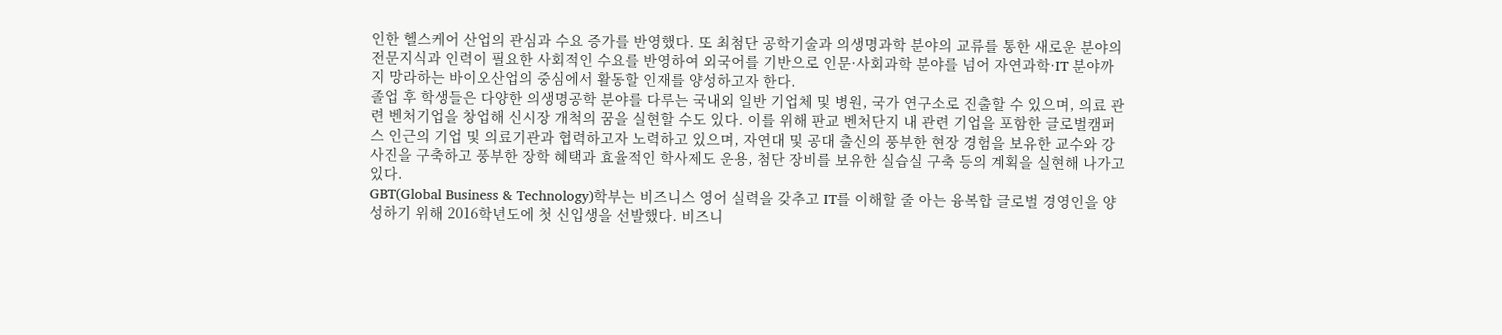인한 헬스케어 산업의 관심과 수요 증가를 반영했다. 또 최첨단 공학기술과 의생명과학 분야의 교류를 통한 새로운 분야의 전문지식과 인력이 필요한 사회적인 수요를 반영하여 외국어를 기반으로 인문·사회과학 분야를 넘어 자연과학·IT 분야까지 망라하는 바이오산업의 중심에서 활동할 인재를 양성하고자 한다.
졸업 후 학생들은 다양한 의생명공학 분야를 다루는 국내외 일반 기업체 및 병원, 국가 연구소로 진출할 수 있으며, 의료 관련 벤처기업을 창업해 신시장 개척의 꿈을 실현할 수도 있다. 이를 위해 판교 벤처단지 내 관련 기업을 포함한 글로벌캠퍼스 인근의 기업 및 의료기관과 협력하고자 노력하고 있으며, 자연대 및 공대 출신의 풍부한 현장 경험을 보유한 교수와 강사진을 구축하고 풍부한 장학 혜택과 효율적인 학사제도 운용, 첨단 장비를 보유한 실습실 구축 등의 계획을 실현해 나가고 있다.
GBT(Global Business & Technology)학부는 비즈니스 영어 실력을 갖추고 IT를 이해할 줄 아는 융복합 글로벌 경영인을 양성하기 위해 2016학년도에 첫 신입생을 선발했다. 비즈니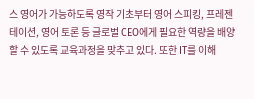스 영어가 가능하도록 영작 기초부터 영어 스피킹, 프레젠테이션, 영어 토론 등 글로벌 CEO에게 필요한 역량을 배양할 수 있도록 교육과정을 맞추고 있다. 또한 IT를 이해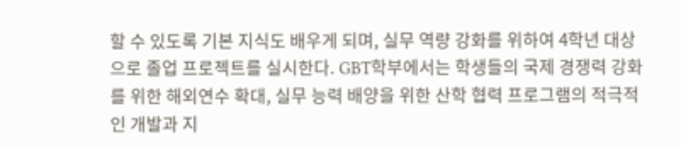할 수 있도록 기본 지식도 배우게 되며, 실무 역량 강화를 위하여 4학년 대상으로 졸업 프로젝트를 실시한다. GBT학부에서는 학생들의 국제 경쟁력 강화를 위한 해외연수 확대, 실무 능력 배양을 위한 산학 협력 프로그램의 적극적인 개발과 지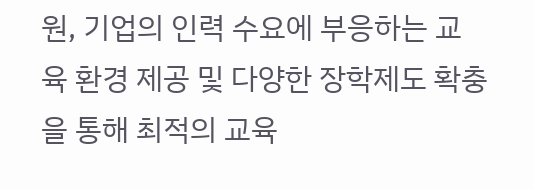원, 기업의 인력 수요에 부응하는 교육 환경 제공 및 다양한 장학제도 확충을 통해 최적의 교육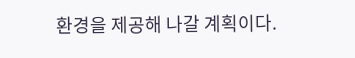환경을 제공해 나갈 계획이다.